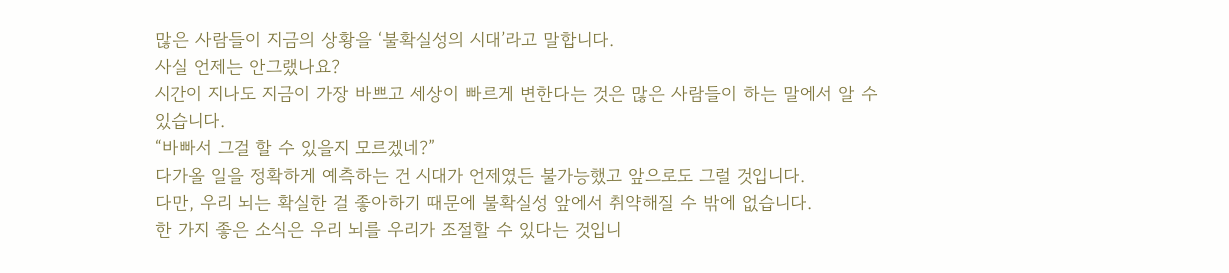많은 사람들이 지금의 상황을 ‘불확실성의 시대’라고 말합니다.
사실 언제는 안그랬나요?
시간이 지나도 지금이 가장 바쁘고 세상이 빠르게 변한다는 것은 많은 사람들이 하는 말에서 알 수 있습니다.
“바빠서 그걸 할 수 있을지 모르겠네?”
다가올 일을 정확하게 예측하는 건 시대가 언제였든 불가능했고 앞으로도 그럴 것입니다.
다만, 우리 뇌는 확실한 걸 좋아하기 때문에 불확실성 앞에서 취약해질 수 밖에 없습니다.
한 가지 좋은 소식은 우리 뇌를 우리가 조절할 수 있다는 것입니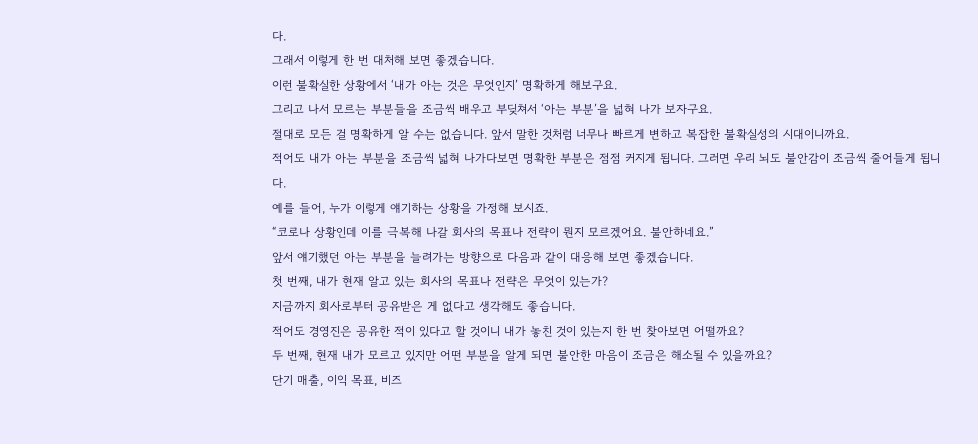다.
그래서 이렇게 한 번 대처해 보면 좋겠습니다.
이런 불확실한 상황에서 ‘내가 아는 것은 무엇인지’ 명확하게 해보구요.
그리고 나서 모르는 부분들을 조금씩 배우고 부딪쳐서 ‘아는 부분’을 넓혀 나가 보자구요.
절대로 모든 걸 명확하게 알 수는 없습니다. 앞서 말한 것처럼 너무나 빠르게 변하고 복잡한 불확실성의 시대이니까요.
적어도 내가 아는 부분을 조금씩 넓혀 나가다보면 명확한 부분은 점점 커지게 됩니다. 그러면 우리 뇌도 불안감이 조금씩 줄어들게 됩니다.
예를 들어, 누가 이렇게 얘기하는 상황을 가정해 보시죠.
“코로나 상황인데 이를 극복해 나갈 회사의 목표나 전략이 뭔지 모르겠어요. 불안하네요.”
앞서 얘기했던 아는 부분을 늘려가는 방향으로 다음과 같이 대응해 보면 좋겠습니다.
첫 번째, 내가 현재 알고 있는 회사의 목표나 전략은 무엇이 있는가?
지금까지 회사로부터 공유받은 게 없다고 생각해도 좋습니다.
적어도 경영진은 공유한 적이 있다고 할 것이니 내가 놓친 것이 있는지 한 번 찾아보면 어떨까요?
두 번째, 현재 내가 모르고 있지만 어떤 부분을 알게 되면 불안한 마음이 조금은 해소될 수 있을까요?
단기 매출, 이익 목표, 비즈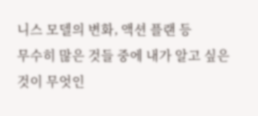니스 모델의 변화, 액션 플랜 등
무수히 많은 것들 중에 내가 알고 싶은 것이 무엇인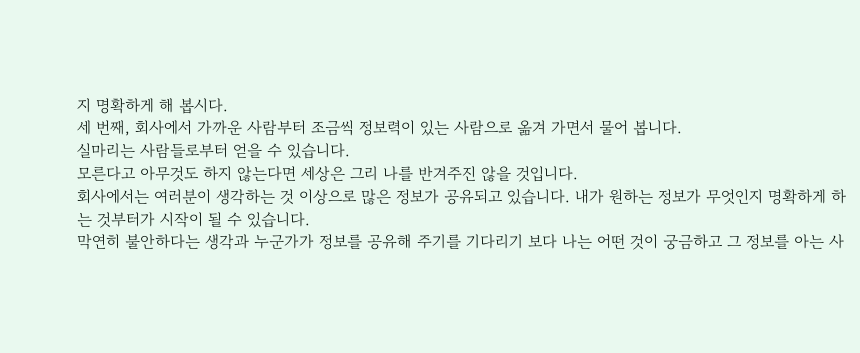지 명확하게 해 봅시다.
세 번째, 회사에서 가까운 사람부터 조금씩 정보력이 있는 사람으로 옮겨 가면서 물어 봅니다.
실마리는 사람들로부터 얻을 수 있습니다.
모른다고 아무것도 하지 않는다면 세상은 그리 나를 반겨주진 않을 것입니다.
회사에서는 여러분이 생각하는 것 이상으로 많은 정보가 공유되고 있습니다. 내가 원하는 정보가 무엇인지 명확하게 하는 것부터가 시작이 될 수 있습니다.
막연히 불안하다는 생각과 누군가가 정보를 공유해 주기를 기다리기 보다 나는 어떤 것이 궁금하고 그 정보를 아는 사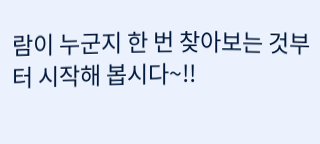람이 누군지 한 번 찾아보는 것부터 시작해 봅시다~!!